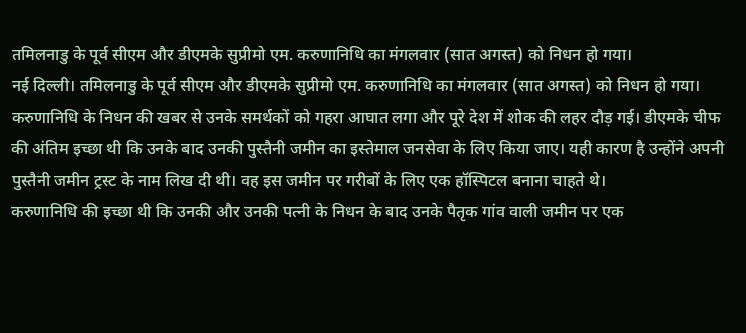तमिलनाडु के पूर्व सीएम और डीएमके सुप्रीमो एम. करुणानिधि का मंगलवार (सात अगस्त) को निधन हो गया।
नई दिल्ली। तमिलनाडु के पूर्व सीएम और डीएमके सुप्रीमो एम. करुणानिधि का मंगलवार (सात अगस्त) को निधन हो गया। करुणानिधि के निधन की खबर से उनके समर्थकों को गहरा आघात लगा और पूरे देश में शोक की लहर दौड़ गई। डीएमके चीफ की अंतिम इच्छा थी कि उनके बाद उनकी पुस्तैनी जमीन का इस्तेमाल जनसेवा के लिए किया जाए। यही कारण है उन्होंने अपनी पुस्तैनी जमीन ट्रस्ट के नाम लिख दी थी। वह इस जमीन पर गरीबों के लिए एक हॉस्पिटल बनाना चाहते थे।
करुणानिधि की इच्छा थी कि उनकी और उनकी पत्नी के निधन के बाद उनके पैतृक गांव वाली जमीन पर एक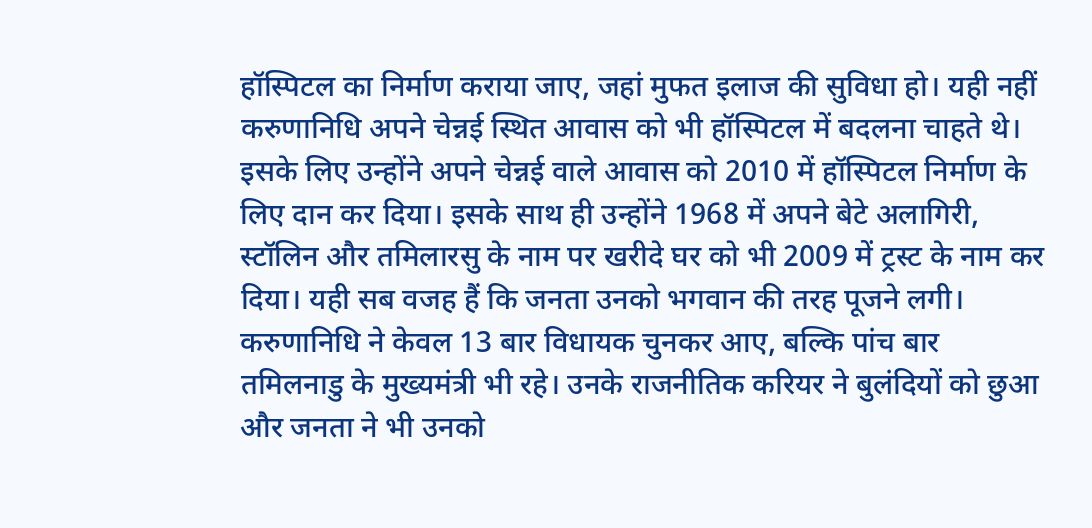हॉस्पिटल का निर्माण कराया जाए, जहां मुफत इलाज की सुविधा हो। यही नहीं करुणानिधि अपने चेन्नई स्थित आवास को भी हॉस्पिटल में बदलना चाहते थे। इसके लिए उन्होंने अपने चेन्नई वाले आवास को 2010 में हॉस्पिटल निर्माण के लिए दान कर दिया। इसके साथ ही उन्होंने 1968 में अपने बेटे अलागिरी, स्टॉलिन और तमिलारसु के नाम पर खरीदे घर को भी 2009 में ट्रस्ट के नाम कर दिया। यही सब वजह हैं कि जनता उनको भगवान की तरह पूजने लगी।
करुणानिधि ने केवल 13 बार विधायक चुनकर आए, बल्कि पांच बार तमिलनाडु के मुख्यमंत्री भी रहे। उनके राजनीतिक करियर ने बुलंदियों को छुआ और जनता ने भी उनको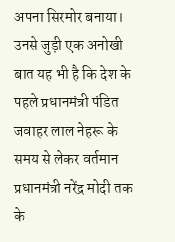अपना सिरमोर बनाया। उनसे जुड़ी एक अनोखी बात यह भी है कि देश के पहले प्रधानमंत्री पंडित जवाहर लाल नेहरू के समय से लेकर वर्तमान प्रधानमंत्री नरेंद्र मोदी तक के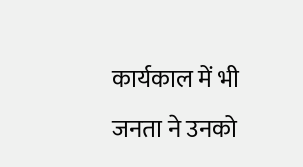कार्यकाल में भी जनता ने उनको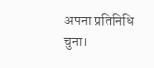अपना प्रतिनिधि चुना।